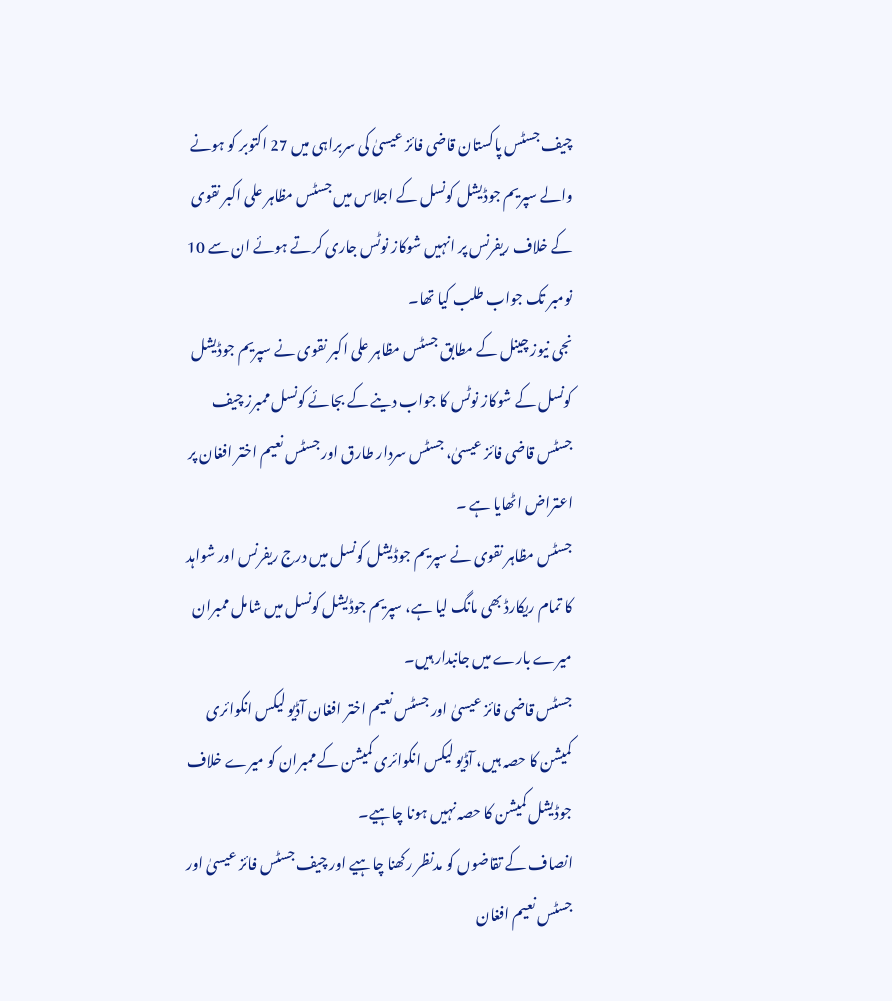چیف جسٹس پاکستان قاضی فائز عیسیٰ کی سربراہی میں 27 اکتوبر کو ہونے والے سپریم جوڈیشل کونسل کے اجلاس میں جسٹس مظاہر علی اکبر نقوی کے خلاف ریفرنس پر انہیں شوکاز نوٹس جاری کرتے ہوئے ان سے 10 نومبر تک جواب طلب کیا تھا۔
نجی نیوز چینل کے مطابق جسٹس مظاہر علی اکبر نقوی نے سپریم جوڈیشل کونسل کے شوکاز نوٹس کا جواب دینے کے بجائے کونسل ممبرز چیف جسٹس قاضی فائز عیسیٰ، جسٹس سردار طارق اور جسٹس نعیم اختر افغان پر اعتراض اٹھایا ہے ۔
جسٹس مظاہر نقوی نے سپریم جوڈیشل کونسل میں درج ریفرنس اور شواہد کا تمام ریکارڈ بھی مانگ لیا ہے، سپریم جوڈیشل کونسل میں شامل ممبران میرے بارے میں جانبدار ہیں۔
جسٹس قاضی فائز عیسیٰ اور جسٹس نعیم اختر افغان آڈیو لیکس انکوائری کمیشن کا حصہ ہیں، آڈیو لیکس انکوائری کمیشن کے ممبران کو میرے خلاف جوڈیشل کمیشن کا حصہ نہیں ہونا چاہیے۔
انصاف کے تقاضوں کو مدنظر رکھنا چاہیے اور چیف جسٹس فائز عیسیٰ اور جسٹس نعیم افغان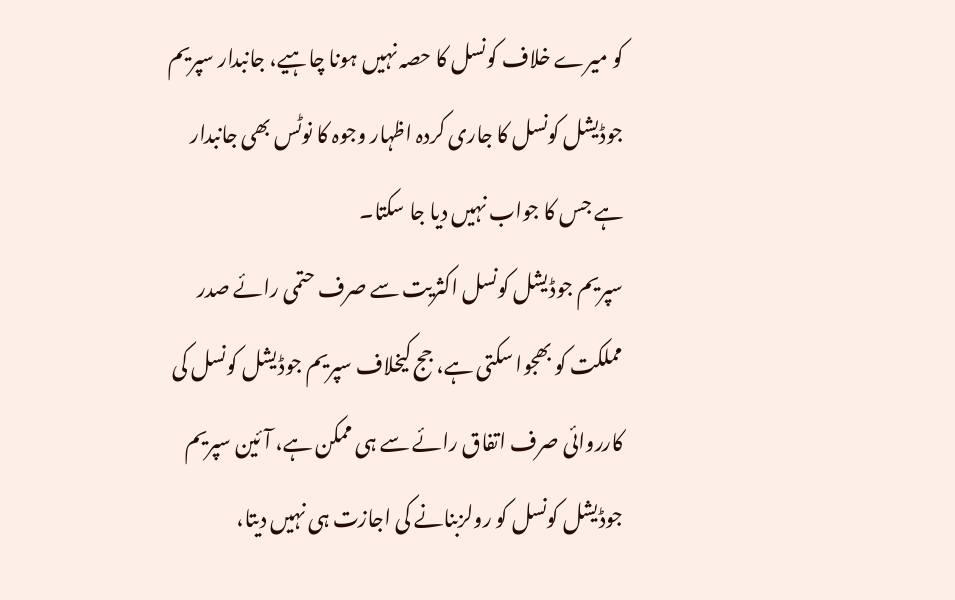کو میرے خلاف کونسل کا حصہ نہیں ہونا چاہیے، جانبدار سپریم جوڈیشل کونسل کا جاری کردہ اظہار وجوہ کا نوٹس بھی جانبدار ہے جس کا جواب نہیں دیا جا سکتا۔
سپریم جوڈیشل کونسل اکثریت سے صرف حتمی رائے صدر مملکت کو بھجوا سکتی ہے، جج کیخلاف سپریم جوڈیشل کونسل کی کارروائی صرف اتفاق رائے سے ہی ممکن ہے، آئین سپریم جوڈیشل کونسل کو رولزبنانے کی اجازت ہی نہیں دیتا،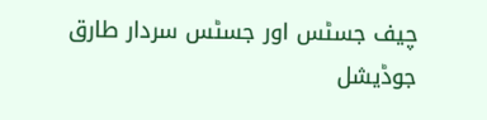چیف جسٹس اور جسٹس سردار طارق جوڈیشل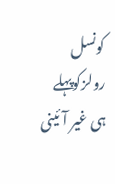کونسل رولزکوپہلے ہی غیر آئینی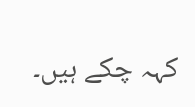کہہ چکے ہیں۔